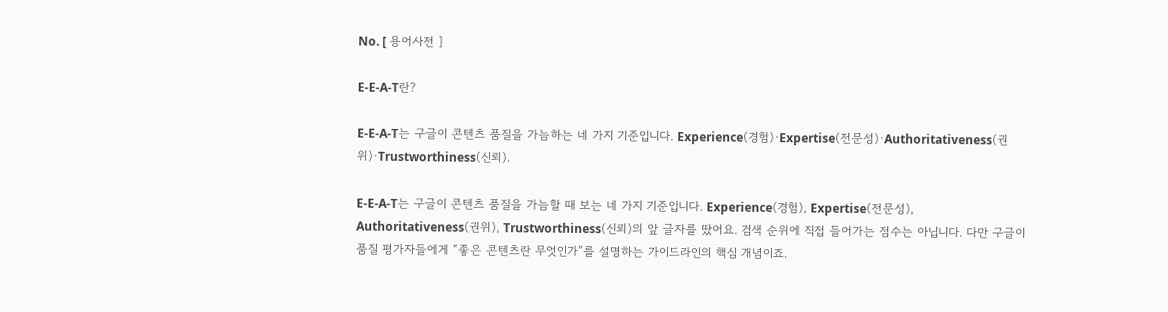No. [ 용어사전 ]

E-E-A-T란?

E-E-A-T는 구글이 콘텐츠 품질을 가늠하는 네 가지 기준입니다. Experience(경험)·Expertise(전문성)·Authoritativeness(권위)·Trustworthiness(신뢰).

E-E-A-T는 구글이 콘텐츠 품질을 가늠할 때 보는 네 가지 기준입니다. Experience(경험), Expertise(전문성), Authoritativeness(권위), Trustworthiness(신뢰)의 앞 글자를 땄어요. 검색 순위에 직접 들어가는 점수는 아닙니다. 다만 구글이 품질 평가자들에게 “좋은 콘텐츠란 무엇인가”를 설명하는 가이드라인의 핵심 개념이죠.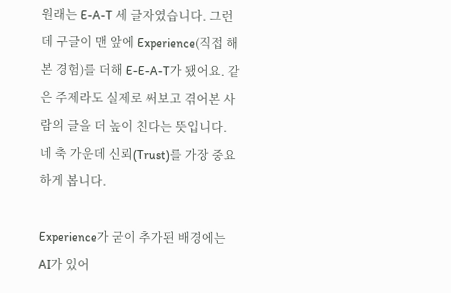원래는 E-A-T 세 글자였습니다. 그런데 구글이 맨 앞에 Experience(직접 해본 경험)를 더해 E-E-A-T가 됐어요. 같은 주제라도 실제로 써보고 겪어본 사람의 글을 더 높이 친다는 뜻입니다. 네 축 가운데 신뢰(Trust)를 가장 중요하게 봅니다.

Experience가 굳이 추가된 배경에는 AI가 있어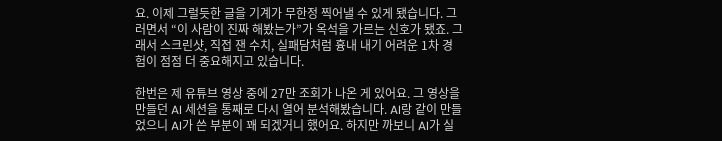요. 이제 그럴듯한 글을 기계가 무한정 찍어낼 수 있게 됐습니다. 그러면서 “이 사람이 진짜 해봤는가”가 옥석을 가르는 신호가 됐죠. 그래서 스크린샷, 직접 잰 수치, 실패담처럼 흉내 내기 어려운 1차 경험이 점점 더 중요해지고 있습니다.

한번은 제 유튜브 영상 중에 27만 조회가 나온 게 있어요. 그 영상을 만들던 AI 세션을 통째로 다시 열어 분석해봤습니다. AI랑 같이 만들었으니 AI가 쓴 부분이 꽤 되겠거니 했어요. 하지만 까보니 AI가 실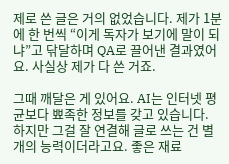제로 쓴 글은 거의 없었습니다. 제가 1분에 한 번씩 “이게 독자가 보기에 말이 되냐”고 닦달하며 QA로 끌어낸 결과였어요. 사실상 제가 다 쓴 거죠.

그때 깨달은 게 있어요. AI는 인터넷 평균보다 뾰족한 정보를 갖고 있습니다. 하지만 그걸 잘 연결해 글로 쓰는 건 별개의 능력이더라고요. 좋은 재료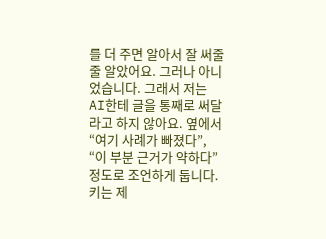를 더 주면 알아서 잘 써줄 줄 알았어요. 그러나 아니었습니다. 그래서 저는 AI한테 글을 통째로 써달라고 하지 않아요. 옆에서 “여기 사례가 빠졌다”, “이 부분 근거가 약하다” 정도로 조언하게 둡니다. 키는 제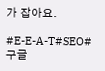가 잡아요.

#E-E-A-T#SEO#구글